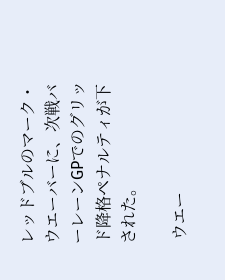レッドブルのマーク・ウエーバーに、次戦バーレーンGPでのグリッド降格ペナルティが下された。

 ウエー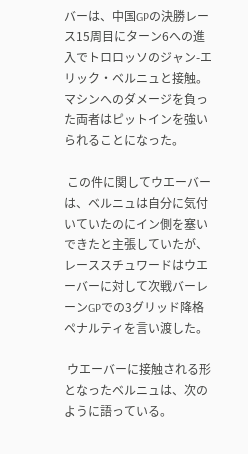バーは、中国GPの決勝レース15周目にターン6への進入でトロロッソのジャン-エリック・ベルニュと接触。マシンへのダメージを負った両者はピットインを強いられることになった。

 この件に関してウエーバーは、ベルニュは自分に気付いていたのにイン側を塞いできたと主張していたが、レーススチュワードはウエーバーに対して次戦バーレーンGPでの3グリッド降格ペナルティを言い渡した。

 ウエーバーに接触される形となったベルニュは、次のように語っている。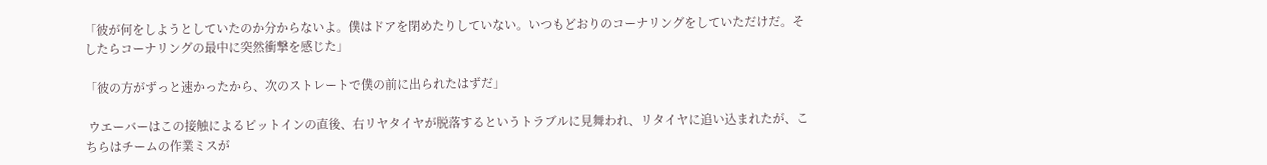「彼が何をしようとしていたのか分からないよ。僕はドアを閉めたりしていない。いつもどおりのコーナリングをしていただけだ。そしたらコーナリングの最中に突然衝撃を感じた」

「彼の方がずっと速かったから、次のストレートで僕の前に出られたはずだ」

 ウエーバーはこの接触によるピットインの直後、右リヤタイヤが脱落するというトラブルに見舞われ、リタイヤに追い込まれたが、こちらはチームの作業ミスが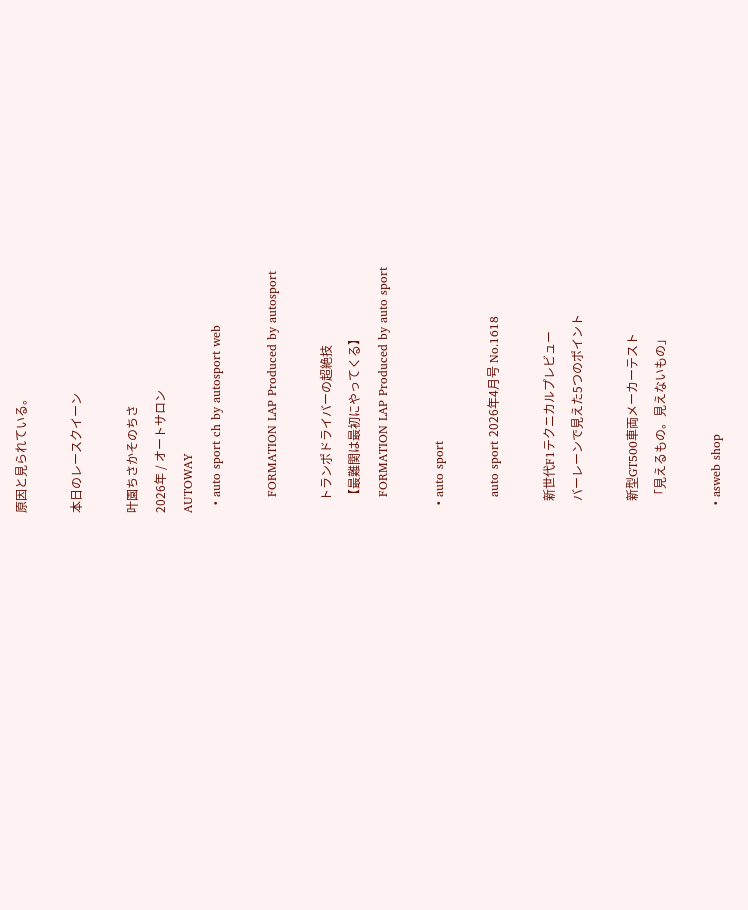原因と見られている。

本日のレースクイーン

叶園ちさかそのちさ
2026年 / オートサロン
AUTOWAY
  • auto sport ch by autosport web

    FORMATION LAP Produced by autosport

    トランポドライバーの超絶技
    【最難関は最初にやってくる】
    FORMATION LAP Produced by auto sport

  • auto sport

    auto sport 2026年4月号 No.1618

    新世代F1テクニカルプレビュー
    バーレーンで見えた5つのポイント

    新型GT500車両メーカーテスト
    「見えるもの。見えないもの」

  • asweb shop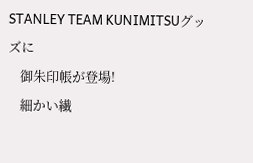STANLEY TEAM KUNIMITSUグッズに
    御朱印帳が登場!
    細かい繊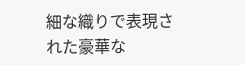細な織りで表現された豪華な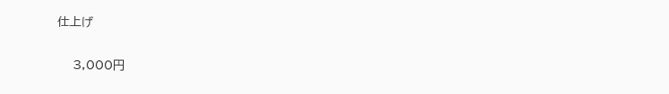仕上げ

    3,000円